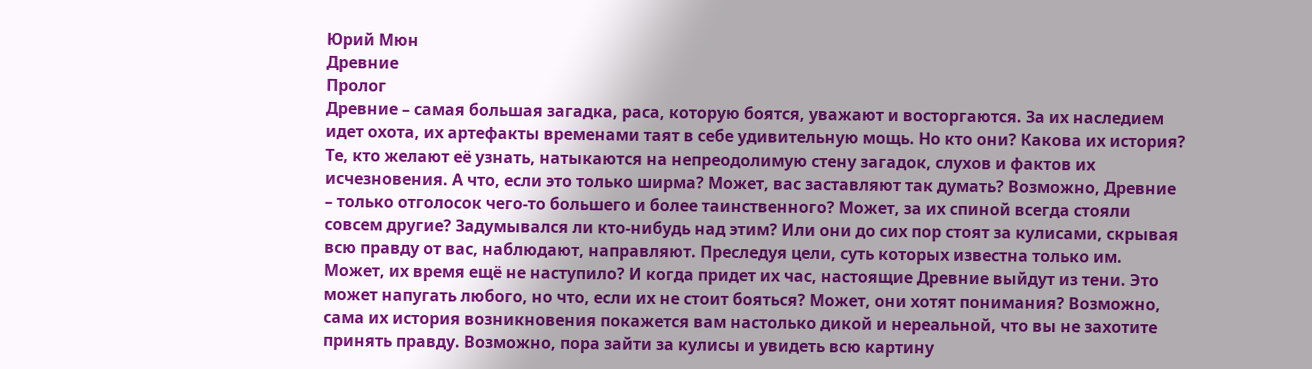Юрий Мюн
Древние
Пролог
Древние – самая большая загадка, раса, которую боятся, уважают и восторгаются. За их наследием идет охота, их артефакты временами таят в себе удивительную мощь. Но кто они? Какова их история? Те, кто желают её узнать, натыкаются на непреодолимую стену загадок, слухов и фактов их исчезновения. А что, если это только ширма? Может, вас заставляют так думать? Возможно, Древние – только отголосок чего-то большего и более таинственного? Может, за их спиной всегда стояли совсем другие? Задумывался ли кто-нибудь над этим? Или они до сих пор стоят за кулисами, скрывая всю правду от вас, наблюдают, направляют. Преследуя цели, суть которых известна только им. Может, их время ещё не наступило? И когда придет их час, настоящие Древние выйдут из тени. Это может напугать любого, но что, если их не стоит бояться? Может, они хотят понимания? Возможно, сама их история возникновения покажется вам настолько дикой и нереальной, что вы не захотите принять правду. Возможно, пора зайти за кулисы и увидеть всю картину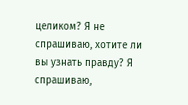целиком? Я не спрашиваю, хотите ли вы узнать правду? Я спрашиваю,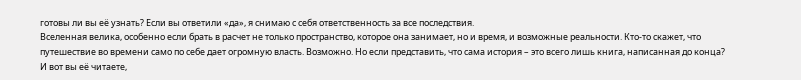готовы ли вы её узнать? Если вы ответили «да», я снимаю с себя ответственность за все последствия.
Вселенная велика, особенно если брать в расчет не только пространство, которое она занимает, но и время, и возможные реальности. Кто-то скажет, что путешествие во времени само по себе дает огромную власть. Возможно. Но если представить, что сама история – это всего лишь книга, написанная до конца?
И вот вы её читаете,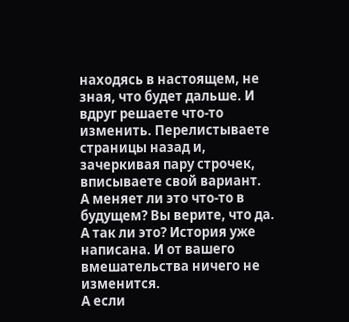находясь в настоящем, не зная, что будет дальше. И вдруг решаете что-то изменить. Перелистываете страницы назад и, зачеркивая пару строчек, вписываете свой вариант.
А меняет ли это что-то в будущем? Вы верите, что да. А так ли это? История уже написана. И от вашего вмешательства ничего не изменится.
А если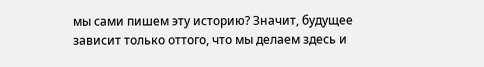мы сами пишем эту историю? Значит, будущее зависит только оттого, что мы делаем здесь и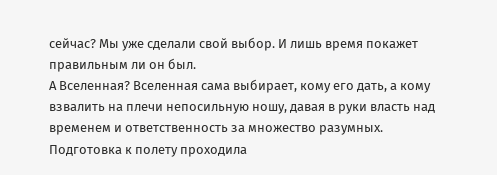сейчас? Мы уже сделали свой выбор. И лишь время покажет правильным ли он был.
А Вселенная? Вселенная сама выбирает, кому его дать, а кому взвалить на плечи непосильную ношу, давая в руки власть над временем и ответственность за множество разумных.
Подготовка к полету проходила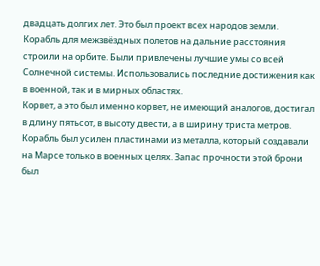двадцать долгих лет. Это был проект всех народов земли. Корабль для межзвёздных полетов на дальние расстояния строили на орбите. Были привлечены лучшие умы со всей Солнечной системы. Использовались последние достижения как в военной, так и в мирных областях.
Корвет, а это был именно корвет, не имеющий аналогов, достигал в длину пятьсот, в высоту двести, а в ширину триста метров. Корабль был усилен пластинами из металла, который создавали на Марсе только в военных целях. Запас прочности этой брони был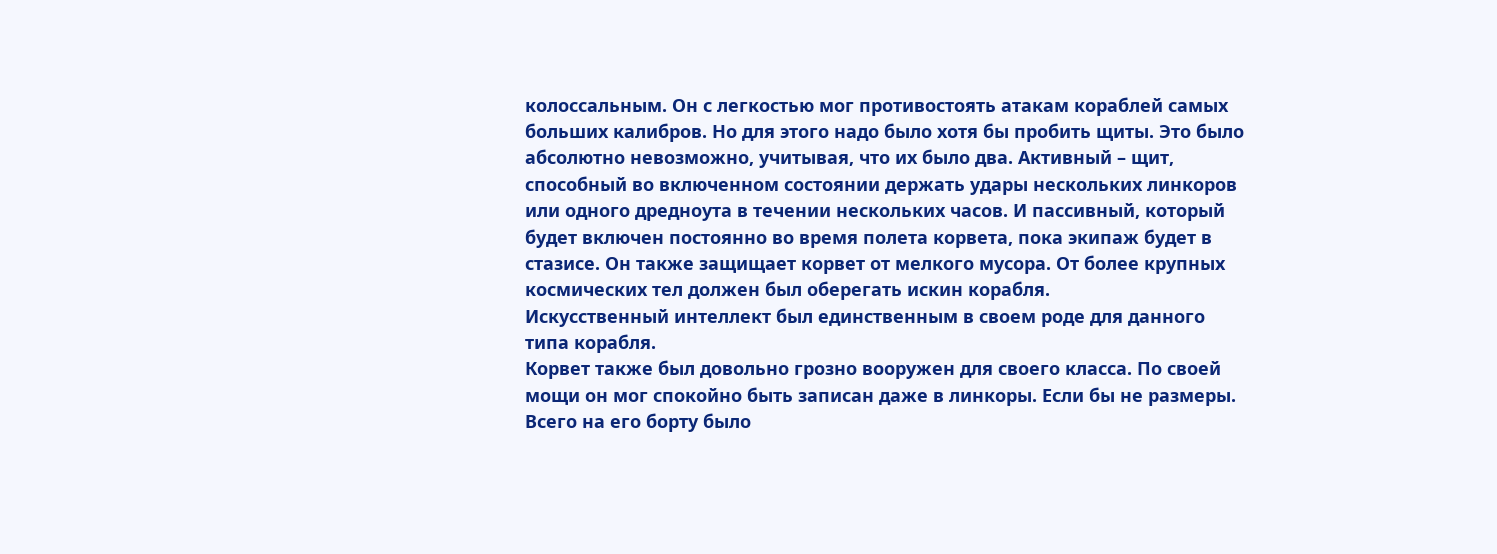колоссальным. Он с легкостью мог противостоять атакам кораблей самых больших калибров. Но для этого надо было хотя бы пробить щиты. Это было абсолютно невозможно, учитывая, что их было два. Активный – щит, способный во включенном состоянии держать удары нескольких линкоров или одного дредноута в течении нескольких часов. И пассивный, который будет включен постоянно во время полета корвета, пока экипаж будет в стазисе. Он также защищает корвет от мелкого мусора. От более крупных космических тел должен был оберегать искин корабля.
Искусственный интеллект был единственным в своем роде для данного типа корабля.
Корвет также был довольно грозно вооружен для своего класса. По своей мощи он мог спокойно быть записан даже в линкоры. Если бы не размеры. Всего на его борту было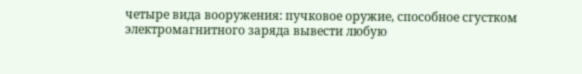четыре вида вооружения: пучковое оружие, способное сгустком электромагнитного заряда вывести любую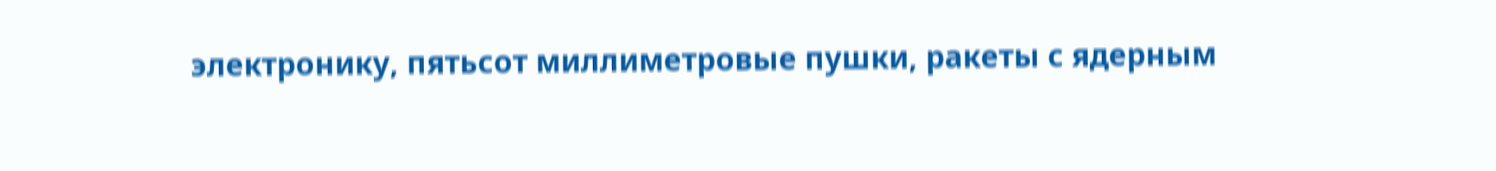электронику, пятьсот миллиметровые пушки, ракеты с ядерным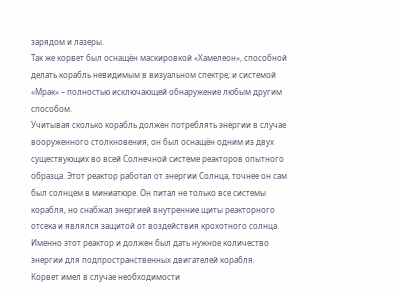зарядом и лазеры.
Так же корвет был оснащён маскировкой «Хамелеон», способной делать корабль невидимым в визуальном спектре; и системой «Мрак» – полностью исключающей обнаружение любым другим способом.
Учитывая сколько корабль должен потреблять энергии в случае вооруженного столкновения, он был оснащён одним из двух существующих во всей Солнечной системе реакторов опытного образца. Этот реактор работал от энергии Солнца, точнее он сам был солнцем в миниатюре. Он питал не только все системы корабля, но снабжал энергией внутренние щиты реакторного отсека и являлся защитой от воздействия крохотного солнца. Именно этот реактор и должен был дать нужное количество энергии для подпространственных двигателей корабля.
Корвет имел в случае необходимости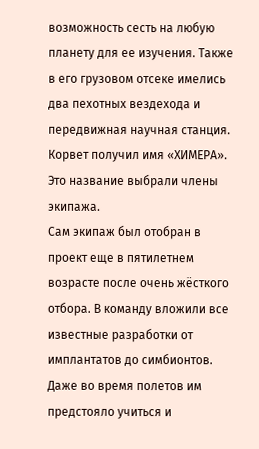возможность сесть на любую планету для ее изучения. Также в его грузовом отсеке имелись два пехотных вездехода и передвижная научная станция.
Корвет получил имя «ХИМЕРА». Это название выбрали члены экипажа.
Сам экипаж был отобран в проект еще в пятилетнем возрасте после очень жёсткого отбора. В команду вложили все известные разработки от имплантатов до симбионтов. Даже во время полетов им предстояло учиться и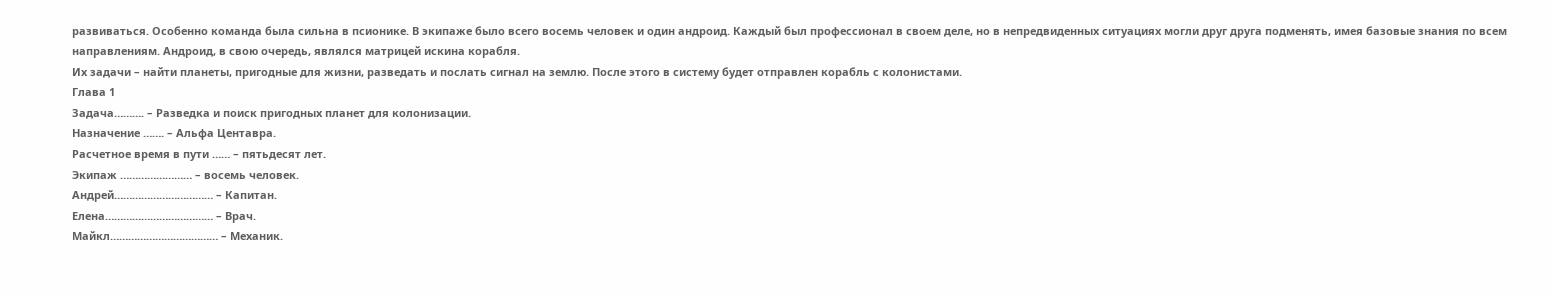развиваться. Особенно команда была сильна в псионике. В экипаже было всего восемь человек и один андроид. Каждый был профессионал в своем деле, но в непредвиденных ситуациях могли друг друга подменять, имея базовые знания по всем направлениям. Андроид, в свою очередь, являлся матрицей искина корабля.
Их задачи – найти планеты, пригодные для жизни, разведать и послать сигнал на землю. После этого в систему будет отправлен корабль с колонистами.
Глава 1
Задача………. – Разведка и поиск пригодных планет для колонизации.
Назначение ……. – Альфа Центавра.
Расчетное время в пути …… – пятьдесят лет.
Экипаж …………………… – восемь человек.
Андрей…………………………… – Капитан.
Елена……………………………… – Врач.
Майкл……………………………… – Механик.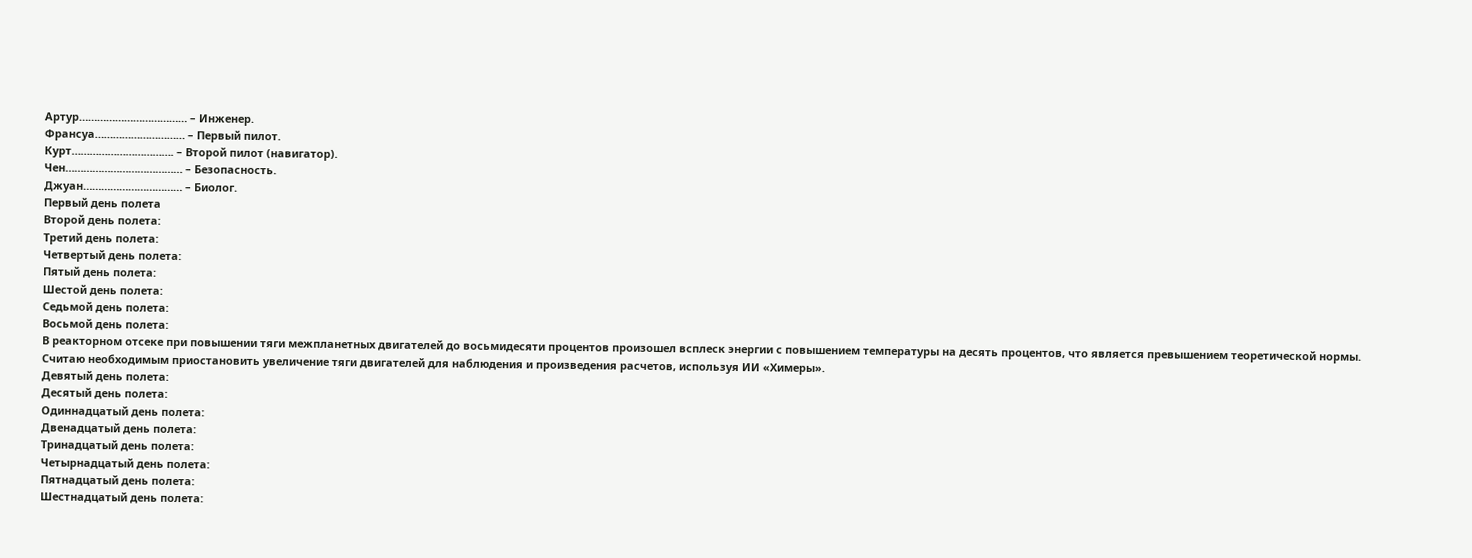Артур……………………………… – Инженер.
Франсуа………………………… – Первый пилот.
Курт……………………………. – Второй пилот (навигатор).
Чен………………………………… – Безопасность.
Джуан…………………………… – Биолог.
Первый день полета
Второй день полета:
Третий день полета:
Четвертый день полета:
Пятый день полета:
Шестой день полета:
Седьмой день полета:
Восьмой день полета:
В реакторном отсеке при повышении тяги межпланетных двигателей до восьмидесяти процентов произошел всплеск энергии с повышением температуры на десять процентов, что является превышением теоретической нормы. Считаю необходимым приостановить увеличение тяги двигателей для наблюдения и произведения расчетов, используя ИИ «Химеры».
Девятый день полета:
Десятый день полета:
Одиннадцатый день полета:
Двенадцатый день полета:
Тринадцатый день полета:
Четырнадцатый день полета:
Пятнадцатый день полета:
Шестнадцатый день полета: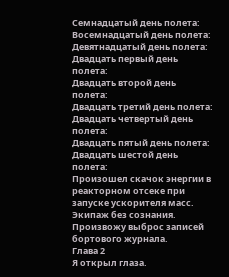Семнадцатый день полета:
Восемнадцатый день полета:
Девятнадцатый день полета:
Двадцать первый день полета:
Двадцать второй день полета:
Двадцать третий день полета:
Двадцать четвертый день полета:
Двадцать пятый день полета:
Двадцать шестой день полета:
Произошел скачок энергии в реакторном отсеке при запуске ускорителя масс. Экипаж без сознания. Произвожу выброс записей бортового журнала.
Глава 2
Я открыл глаза.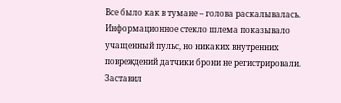Все было как в тумане – голова раскалывалась. Информационное стекло шлема показывало учащенный пульс, но никаких внутренних повреждений датчики брони не регистрировали. Заставил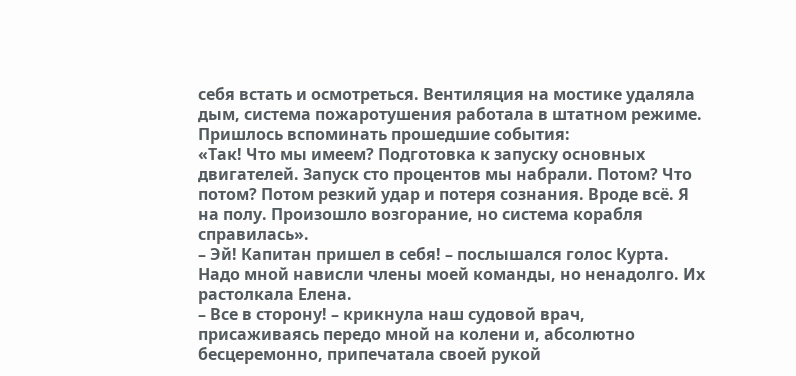себя встать и осмотреться. Вентиляция на мостике удаляла дым, система пожаротушения работала в штатном режиме.
Пришлось вспоминать прошедшие события:
«Так! Что мы имеем? Подготовка к запуску основных двигателей. Запуск сто процентов мы набрали. Потом? Что потом? Потом резкий удар и потеря сознания. Вроде всё. Я на полу. Произошло возгорание, но система корабля справилась».
– Эй! Капитан пришел в себя! – послышался голос Курта.
Надо мной нависли члены моей команды, но ненадолго. Их растолкала Елена.
– Все в сторону! – крикнула наш судовой врач, присаживаясь передо мной на колени и, абсолютно бесцеремонно, припечатала своей рукой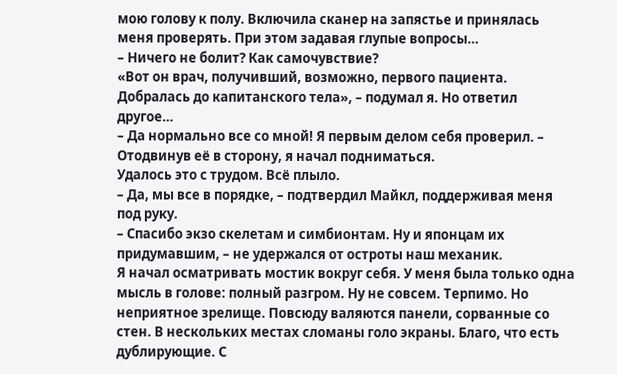мою голову к полу. Включила сканер на запястье и принялась меня проверять. При этом задавая глупые вопросы…
– Ничего не болит? Как самочувствие?
«Вот он врач, получивший, возможно, первого пациента. Добралась до капитанского тела», – подумал я. Но ответил другое…
– Да нормально все со мной! Я первым делом себя проверил. – Отодвинув её в сторону, я начал подниматься.
Удалось это с трудом. Всё плыло.
– Да, мы все в порядке, – подтвердил Майкл, поддерживая меня под руку.
– Спасибо экзо скелетам и симбионтам. Ну и японцам их придумавшим, – не удержался от остроты наш механик.
Я начал осматривать мостик вокруг себя. У меня была только одна мысль в голове: полный разгром. Ну не совсем. Терпимо. Но неприятное зрелище. Повсюду валяются панели, сорванные со стен. В нескольких местах сломаны голо экраны. Благо, что есть дублирующие. С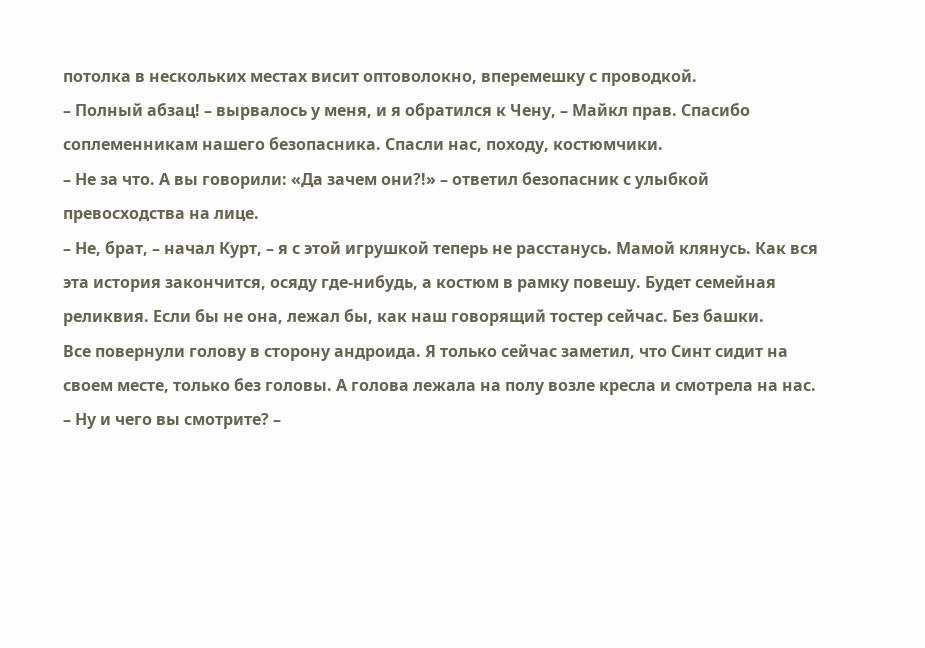потолка в нескольких местах висит оптоволокно, вперемешку с проводкой.
– Полный абзац! – вырвалось у меня, и я обратился к Чену, – Майкл прав. Спасибо соплеменникам нашего безопасника. Спасли нас, походу, костюмчики.
– Не за что. А вы говорили: «Да зачем они?!» – ответил безопасник с улыбкой превосходства на лице.
– Не, брат, – начал Курт, – я с этой игрушкой теперь не расстанусь. Мамой клянусь. Как вся эта история закончится, осяду где-нибудь, а костюм в рамку повешу. Будет семейная реликвия. Если бы не она, лежал бы, как наш говорящий тостер сейчас. Без башки.
Все повернули голову в сторону андроида. Я только сейчас заметил, что Синт сидит на своем месте, только без головы. А голова лежала на полу возле кресла и смотрела на нас.
– Ну и чего вы смотрите? –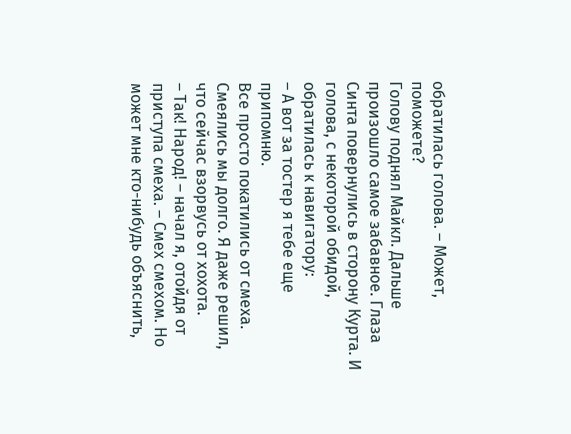обратилась голова. – Может, поможете?
Голову поднял Майкл. Дальше произошло самое забавное. Глаза Синта повернулись в сторону Курта. И голова, с некоторой обидой, обратилась к навигатору:
– А вот за тостер я тебе еще припомню.
Все просто покатились от смеха. Смеялись мы долго. Я даже решил, что сейчас взорвусь от хохота.
– Так! Народ! – начал я, отойдя от приступа смеха. – Смех смехом. Но может мне кто-нибудь объяснить,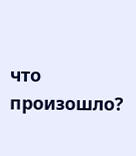что произошло?